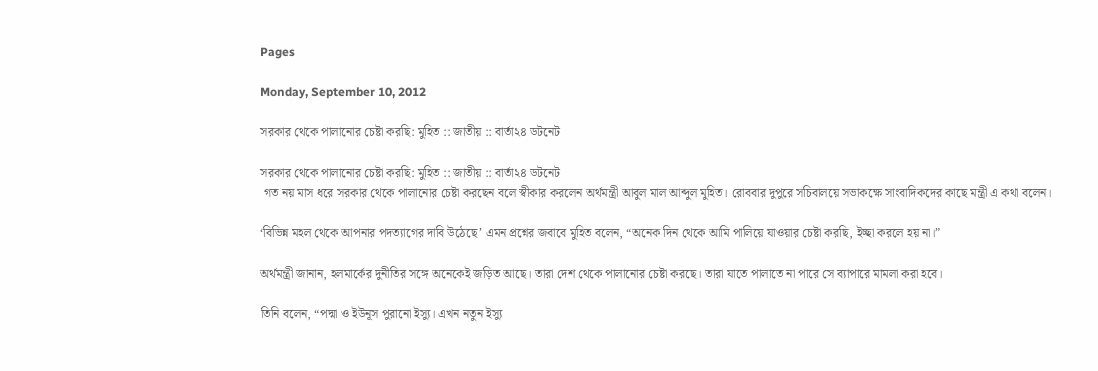Pages

Monday, September 10, 2012

সরকার থেকে পালানোর চেষ্টা করছি: মুহিত :: জাতীয় :: বার্তা২৪ ডটনেট

সরকার থেকে পালানোর চেষ্টা করছি: মুহিত :: জাতীয় :: বার্তা২৪ ডটনেট
 গত নয় মাস ধরে সরকার থেকে পালানোর চেষ্টা করছেন বলে স্বীকার করলেন অর্থমন্ত্রী আবুল মাল আব্দুল মুহিত। রোববার দুপুরে সচিবালয়ে সভাকক্ষে সাংবাদিকদের কাছে মন্ত্রী এ কথা বলেন।

‘বিভিন্ন মহল থেকে আপনার পদত্যাগের দাবি উঠেছে’ এমন প্রশ্নের জবাবে মুহিত বলেন, “অনেক দিন থেকে আমি পালিয়ে যাওয়ার চেষ্টা করছি, ইচ্ছা করলে হয় না।”

অর্থমন্ত্রী জানান, হলমার্কের দুনীতির সঙ্গে অনেকেই জড়িত আছে। তারা দেশ থেকে পালানোর চেষ্টা করছে। তারা যাতে পালাতে না পারে সে ব্যাপারে মামলা করা হবে।

তিনি বলেন, “পদ্মা ও ইউনূস পুরানো ইস্যু। এখন নতুন ইস্যু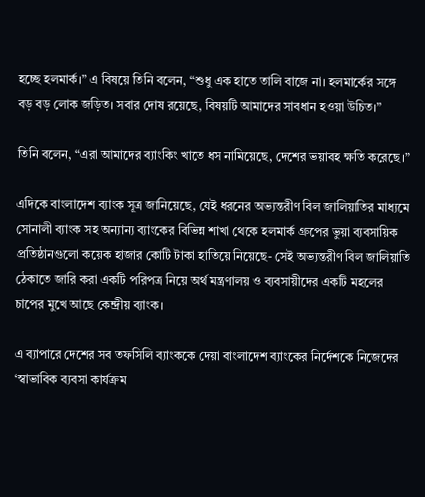হচ্ছে হলমার্ক।” এ বিষয়ে তিনি বলেন, “শুধু এক হাতে তালি বাজে না। হলমার্কের সঙ্গে বড় বড় লোক জড়িত। সবার দোষ রয়েছে, বিষয়টি আমাদের সাবধান হওয়া উচিত।”

তিনি বলেন, “এরা আমাদের ব্যাংকিং খাতে ধস নামিয়েছে, দেশের ভয়াবহ ক্ষতি করেছে।”

এদিকে বাংলাদেশ ব্যাংক সূত্র জানিয়েছে, যেই ধরনের অভ্যন্তরীণ বিল জালিয়াতির মাধ্যমে সোনালী ব্যাংক সহ অন্যান্য ব্যাংকের বিভিন্ন শাখা থেকে হলমার্ক গ্রুপের ভুয়া ব্যবসায়িক প্রতিষ্ঠানগুলো কয়েক হাজার কোটি টাকা হাতিয়ে নিয়েছে- সেই অভ্যন্তরীণ বিল জালিয়াতি ঠেকাতে জারি করা একটি পরিপত্র নিয়ে অর্থ মন্ত্রণালয় ও ব্যবসায়ীদের একটি মহলের চাপের মুখে আছে কেন্দ্রীয় ব্যাংক।

এ ব্যাপারে দেশের সব তফসিলি ব্যাংককে দেয়া বাংলাদেশ ব্যাংকের নির্দেশকে নিজেদের ‘স্বাভাবিক ব্যবসা কার্যক্রম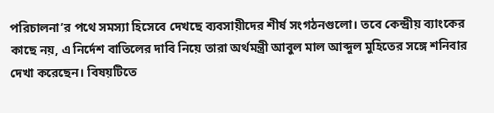পরিচালনা’র পথে সমস্যা হিসেবে দেখছে ব্যবসায়ীদের শীর্ষ সংগঠনগুলো। তবে কেন্দ্রীয় ব্যাংকের কাছে নয়, এ নির্দেশ বাতিলের দাবি নিয়ে তারা অর্থমন্ত্রী আবুল মাল আব্দুল মুহিতের সঙ্গে শনিবার দেখা করেছেন। বিষয়টিতে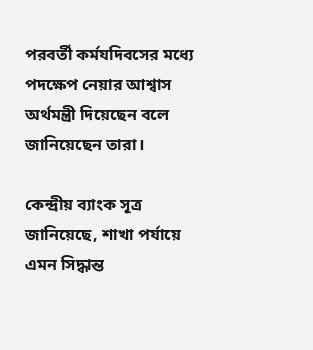পরবর্তী কর্মযদিবসের মধ্যে পদক্ষেপ নেয়ার আশ্বাস অর্থমন্ত্রী দিয়েছেন বলে জানিয়েছেন তারা।

কেন্দ্রীয় ব্যাংক সূত্র জানিয়েছে, শাখা পর্যায়ে এমন সিদ্ধান্ত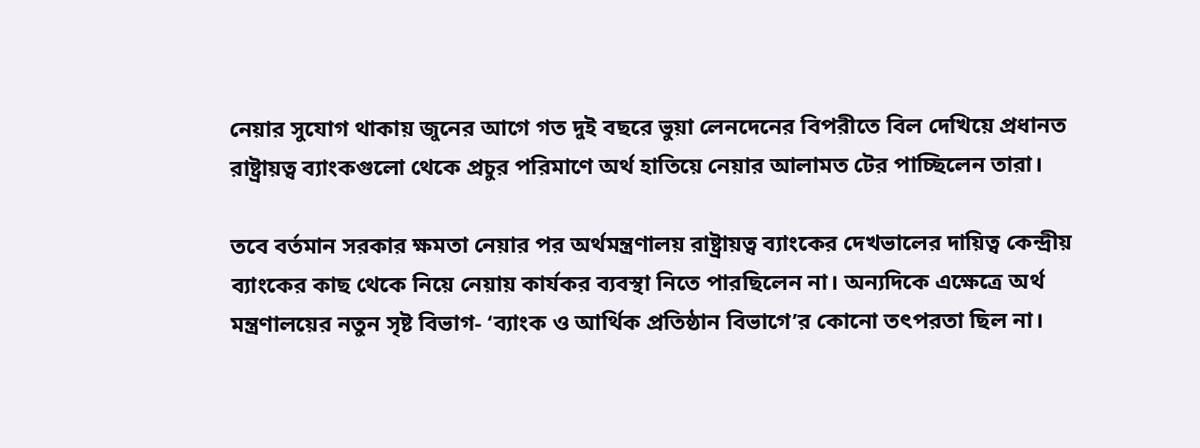নেয়ার সুযোগ থাকায় জুনের আগে গত দুই বছরে ভুয়া লেনদেনের বিপরীতে বিল দেখিয়ে প্রধানত রাষ্ট্রায়ত্ব ব্যাংকগুলো থেকে প্রচুর পরিমাণে অর্থ হাতিয়ে নেয়ার আলামত টের পাচ্ছিলেন তারা।

তবে বর্তমান সরকার ক্ষমতা নেয়ার পর অর্থমন্ত্রণালয় রাষ্ট্রায়ত্ব ব্যাংকের দেখভালের দায়িত্ব কেন্দ্রীয় ব্যাংকের কাছ থেকে নিয়ে নেয়ায় কার্যকর ব্যবস্থা নিতে পারছিলেন না। অন্যদিকে এক্ষেত্রে অর্থ মন্ত্রণালয়ের নতুন সৃষ্ট বিভাগ- ‘ব্যাংক ও আর্থিক প্রতিষ্ঠান বিভাগে’র কোনো তৎপরতা ছিল না।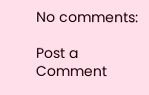No comments:

Post a Comment